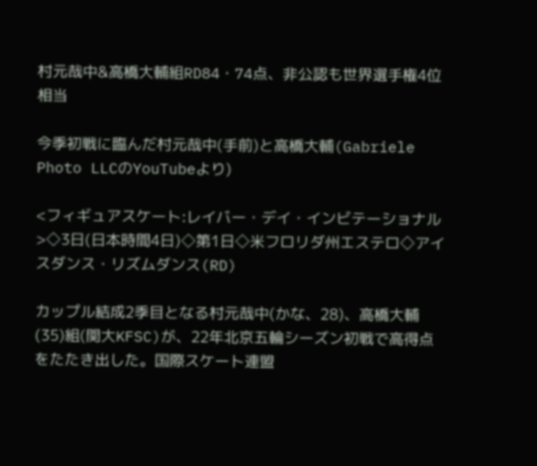村元哉中&高橋大輔組RD84・74点、非公認も世界選手権4位相当

今季初戦に臨んだ村元哉中(手前)と高橋大輔(Gabriele Photo LLCのYouTubeより)

<フィギュアスケート:レイバー・デイ・インビテーショナル>◇3日(日本時間4日)◇第1日◇米フロリダ州エステロ◇アイスダンス・リズムダンス(RD)

カップル結成2季目となる村元哉中(かな、28)、高橋大輔(35)組(関大KFSC)が、22年北京五輪シーズン初戦で高得点をたたき出した。国際スケート連盟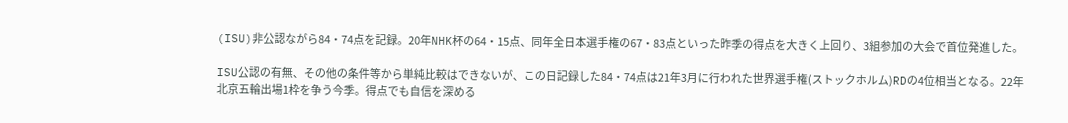(ISU)非公認ながら84・74点を記録。20年NHK杯の64・15点、同年全日本選手権の67・83点といった昨季の得点を大きく上回り、3組参加の大会で首位発進した。

ISU公認の有無、その他の条件等から単純比較はできないが、この日記録した84・74点は21年3月に行われた世界選手権(ストックホルム)RDの4位相当となる。22年北京五輪出場1枠を争う今季。得点でも自信を深める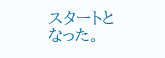スタートとなった。